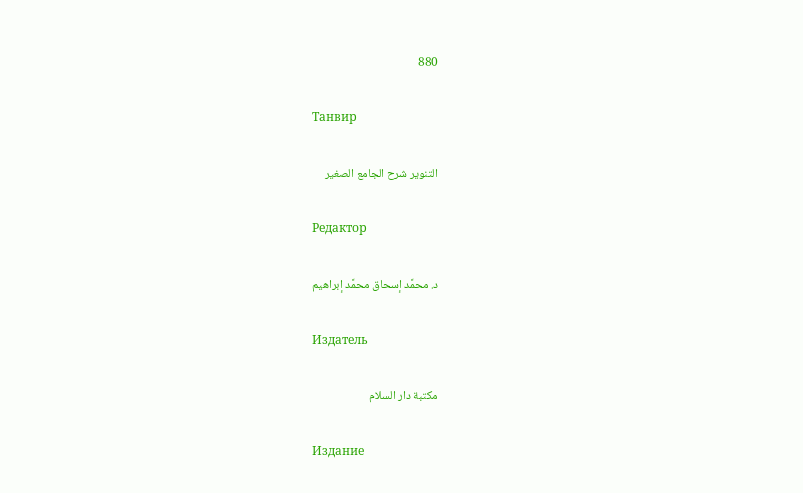880

Танвир

التنوير شرح الجامع الصغير

Редактор

د. محمَّد إسحاق محمَّد إبراهيم

Издатель

مكتبة دار السلام

Издание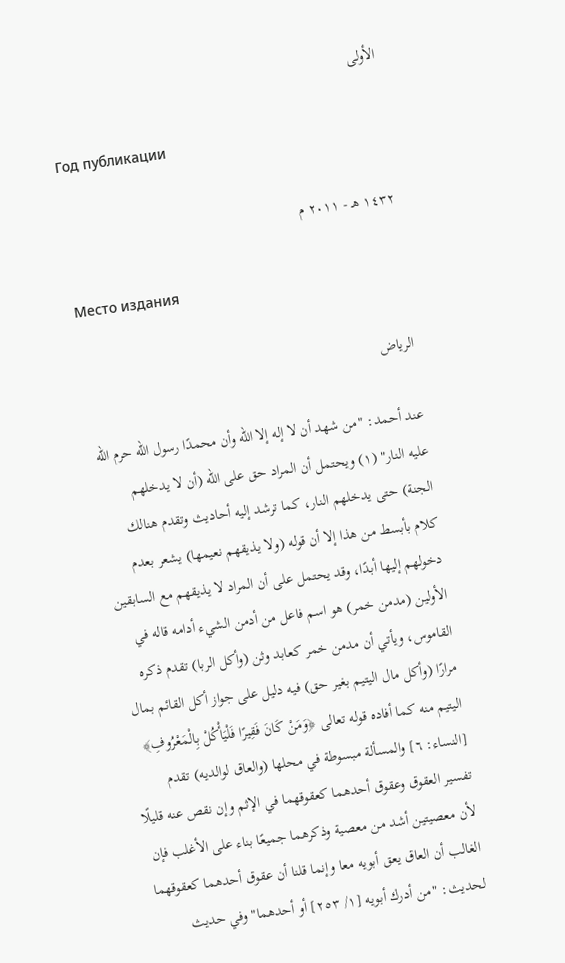الأولى

Год публикации

١٤٣٢ هـ - ٢٠١١ م

Место издания

الرياض

عند أحمد: "من شهد أن لا إله إلا الله وأن محمدًا رسول الله حرم الله عليه النار" (١) ويحتمل أن المراد حق على الله (أن لا يدخلهم الجنة) حتى يدخلهم النار، كما ترشد إليه أحاديث وتقدم هنالك كلام بأبسط من هذا إلا أن قوله (ولا يذيقهم نعيمها) يشعر بعدم دخولهم إليها أبدًا، وقد يحتمل على أن المراد لا يذيقهم مع السابقين الأولين (مدمن خمر) هو اسم فاعل من أدمن الشيء أدامه قاله في القاموس، ويأتي أن مدمن خمر كعابد وثن (وأكل الربا) تقدم ذكره مرارًا (وأكل مال اليتيم بغير حق) فيه دليل على جواز أكل القائم بمال اليتيم منه كما أفاده قوله تعالى ﴿وَمَنْ كَانَ فَقِيرًا فَلْيَأْكُلْ بِالْمَعْرُوفِ﴾ [النساء: ٦] والمسألة مبسوطة في محلها (والعاق لوالديه) تقدم تفسير العقوق وعقوق أحدهما كعقوقهما في الإثم وإن نقص عنه قليلًا لأن معصيتين أشد من معصية وذكرهما جميعًا بناء على الأغلب فإن الغالب أن العاق يعق أبويه معا وإنما قلنا أن عقوق أحدهما كعقوقهما لحديث: "من أدرك أبويه [١/ ٢٥٣] أو أحدهما" وفي حديث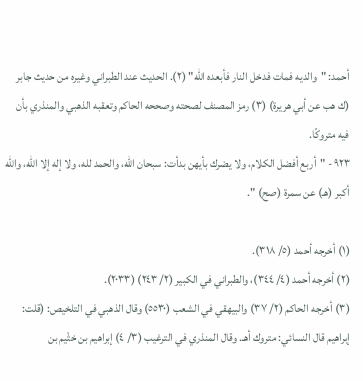أحمد: "والديه فمات فدخل النار فأبعده الله" (٢). الحديث عند الطبراني وغيره من حديث جابر (ك هب عن أبي هريرة) (٣) رمز المصنف لصحته وصححه الحاكم وتعقبه الذهبي والمنذري بأن فيه متروكًا.
٩٢٣ - "أربع أفضل الكلام، ولا يضرك بأيهن بدأت: سبحان الله، والحمد لله، ولا إله إلا الله، والله أكبر (هـ) عن سمرة (صح) ".

(١) أخرجه أحمد (٥/ ٣١٨).
(٢) أخرجه أحمد (٤/ ٣٤٤)، والطبراني في الكبير (٢/ ٢٤٣) (٢٠٣٣).
(٣) أخرجه الحاكم (٢/ ٣٧) والبيهقي في الشعب (٥٥٣٠) وقال الذهبي في التلخيص: (قلت: إبراهيم قال النسائي: متروك أهـ. وقال المنذري في الترغيب (٣/ ٤) إبراهيم بن خثْيم بن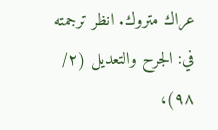عراك متروك. انظر ترجمته في: الجرح والتعديل (٢/ ٩٨)،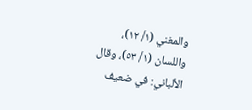والمغني (١/ ١٢)، واللسان (١/ ٥٣)، وقال الألباني: في ضعيف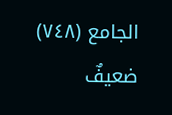الجامع (٧٤٨) ضعيفٌ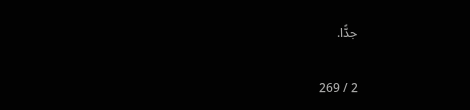جدًّا.

2 / 269